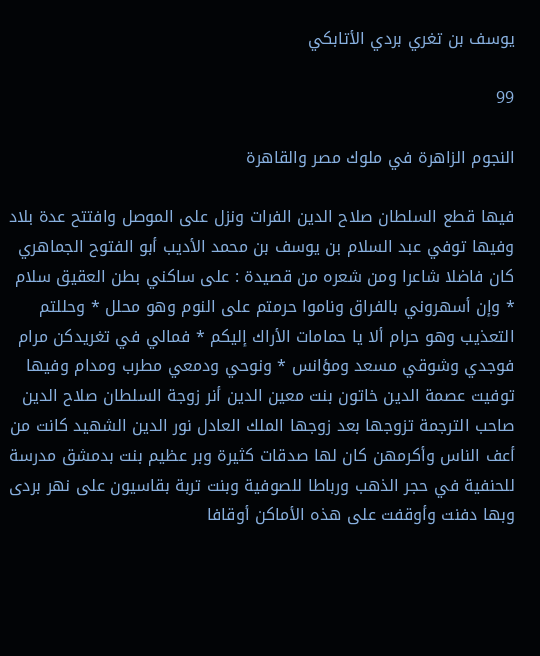يوسف بن تغري بردي الأتابكي

99

النجوم الزاهرة في ملوك مصر والقاهرة

فيها قطع السلطان صلاح الدين الفرات ونزل على الموصل وافتتح عدة بلاد وفيها توفي عبد السلام بن يوسف بن محمد الأديب أبو الفتوح الجماهري كان فاضلا شاعرا ومن شعره من قصيدة : على ساكني بطن العقيق سلام * وإن أسهروني بالفراق وناموا حرمتم على النوم وهو محلل * وحللتم التعذيب وهو حرام ألا يا حمامات الأراك إليكم * فمالي في تغريدكن مرام فوجدي وشوقي مسعد ومؤانس * ونوحي ودمعي مطرب ومدام وفيها توفيت عصمة الدين خاتون بنت معين الدين أنر زوجة السلطان صلاح الدين صاحب الترجمة تزوجها بعد زوجها الملك العادل نور الدين الشهيد كانت من أعف الناس وأكرمهن كان لها صدقات كثيرة وبر عظيم بنت بدمشق مدرسة للحنفية في حجر الذهب ورباطا للصوفية وبنت تربة بقاسيون على نهر بردى وبها دفنت وأوقفت على هذه الأماكن أوقافا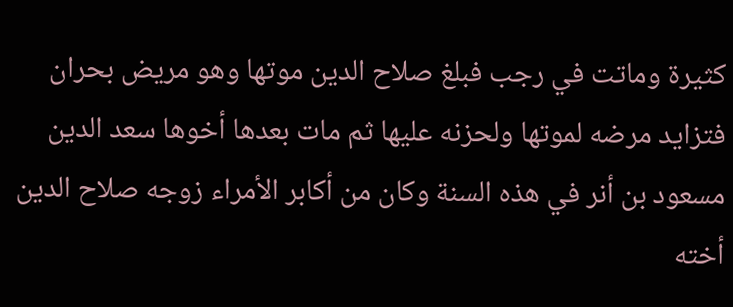كثيرة وماتت في رجب فبلغ صلاح الدين موتها وهو مريض بحران فتزايد مرضه لموتها ولحزنه عليها ثم مات بعدها أخوها سعد الدين مسعود بن أنر في هذه السنة وكان من أكابر الأمراء زوجه صلاح الدين أخته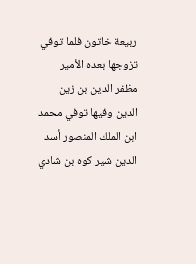ربيعة خاتون فلما توفي تزوجها بعده الأمير مظفر الدين بن زين الدين وفيها توفي محمد ابن الملك المنصور أسد الدين شير كوه بن شادي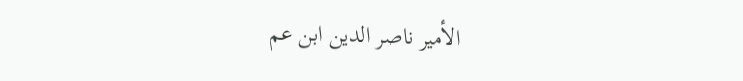الأمير ناصر الدين ابن عم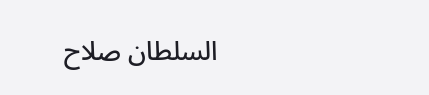السلطان صلاح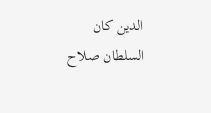الدين كان السلطان صلاح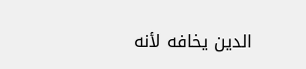الدين يخافه لأنه